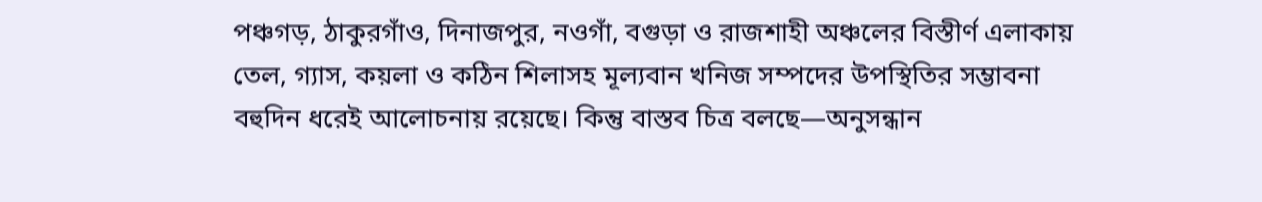পঞ্চগড়, ঠাকুরগাঁও, দিনাজপুর, নওগাঁ, বগুড়া ও রাজশাহী অঞ্চলের বিস্তীর্ণ এলাকায় তেল, গ্যাস, কয়লা ও কঠিন শিলাসহ মূল্যবান খনিজ সম্পদের উপস্থিতির সম্ভাবনা বহুদিন ধরেই আলোচনায় রয়েছে। কিন্তু বাস্তব চিত্র বলছে—অনুসন্ধান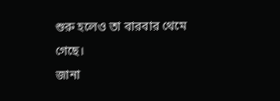শুরু হলেও তা বারবার থেমে গেছে।
জানা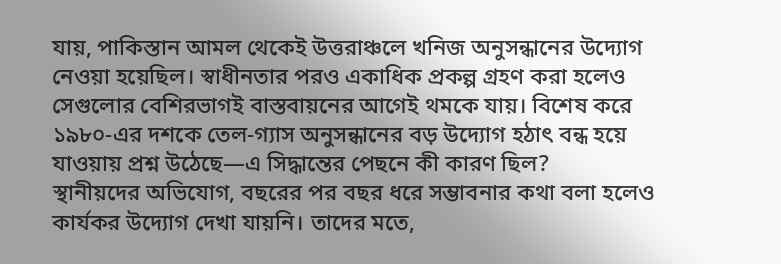যায়, পাকিস্তান আমল থেকেই উত্তরাঞ্চলে খনিজ অনুসন্ধানের উদ্যোগ নেওয়া হয়েছিল। স্বাধীনতার পরও একাধিক প্রকল্প গ্রহণ করা হলেও সেগুলোর বেশিরভাগই বাস্তবায়নের আগেই থমকে যায়। বিশেষ করে ১৯৮০-এর দশকে তেল-গ্যাস অনুসন্ধানের বড় উদ্যোগ হঠাৎ বন্ধ হয়ে যাওয়ায় প্রশ্ন উঠেছে—এ সিদ্ধান্তের পেছনে কী কারণ ছিল?
স্থানীয়দের অভিযোগ, বছরের পর বছর ধরে সম্ভাবনার কথা বলা হলেও কার্যকর উদ্যোগ দেখা যায়নি। তাদের মতে,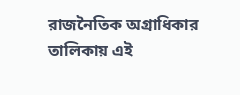রাজনৈতিক অগ্রাধিকার তালিকায় এই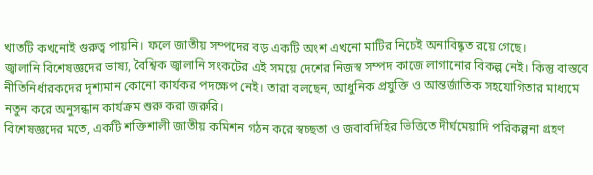খাতটি কখনোই গুরুত্ব পায়নি। ফলে জাতীয় সম্পদের বড় একটি অংশ এখনো মাটির নিচেই অনাবিষ্কৃত রয়ে গেছে।
জ্বালানি বিশেষজ্ঞদের ভাষ্য, বৈশ্বিক জ্বালানি সংকটের এই সময়ে দেশের নিজস্ব সম্পদ কাজে লাগানোর বিকল্প নেই। কিন্তু বাস্তবে নীতিনির্ধারকদের দৃশ্যমান কোনো কার্যকর পদক্ষেপ নেই। তারা বলছেন, আধুনিক প্রযুক্তি ও আন্তর্জাতিক সহযোগিতার মাধ্যমে নতুন করে অনুসন্ধান কার্যক্রম শুরু করা জরুরি।
বিশেষজ্ঞদের মতে, একটি শক্তিশালী জাতীয় কমিশন গঠন করে স্বচ্ছতা ও জবাবদিহির ভিত্তিতে দীর্ঘমেয়াদি পরিকল্পনা গ্রহণ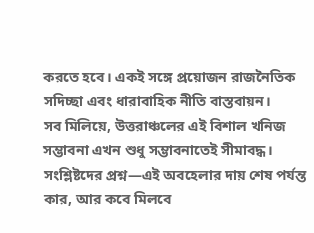করতে হবে। একই সঙ্গে প্রয়োজন রাজনৈতিক সদিচ্ছা এবং ধারাবাহিক নীতি বাস্তবায়ন।
সব মিলিয়ে, উত্তরাঞ্চলের এই বিশাল খনিজ সম্ভাবনা এখন শুধু সম্ভাবনাতেই সীমাবদ্ধ। সংশ্লিষ্টদের প্রশ্ন—এই অবহেলার দায় শেষ পর্যন্ত কার, আর কবে মিলবে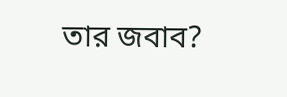তার জবাব?